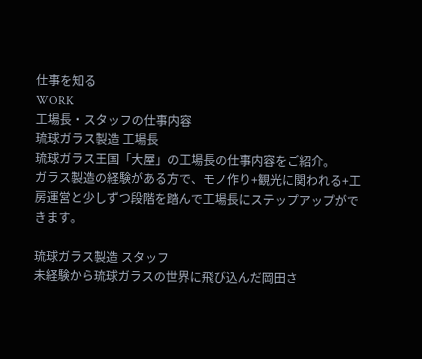仕事を知る
WORK
工場長・スタッフの仕事内容
琉球ガラス製造 工場長
琉球ガラス王国「大屋」の工場長の仕事内容をご紹介。
ガラス製造の経験がある方で、モノ作り+観光に関われる+工房運営と少しずつ段階を踏んで工場長にステップアップができます。

琉球ガラス製造 スタッフ
未経験から琉球ガラスの世界に飛び込んだ岡田さ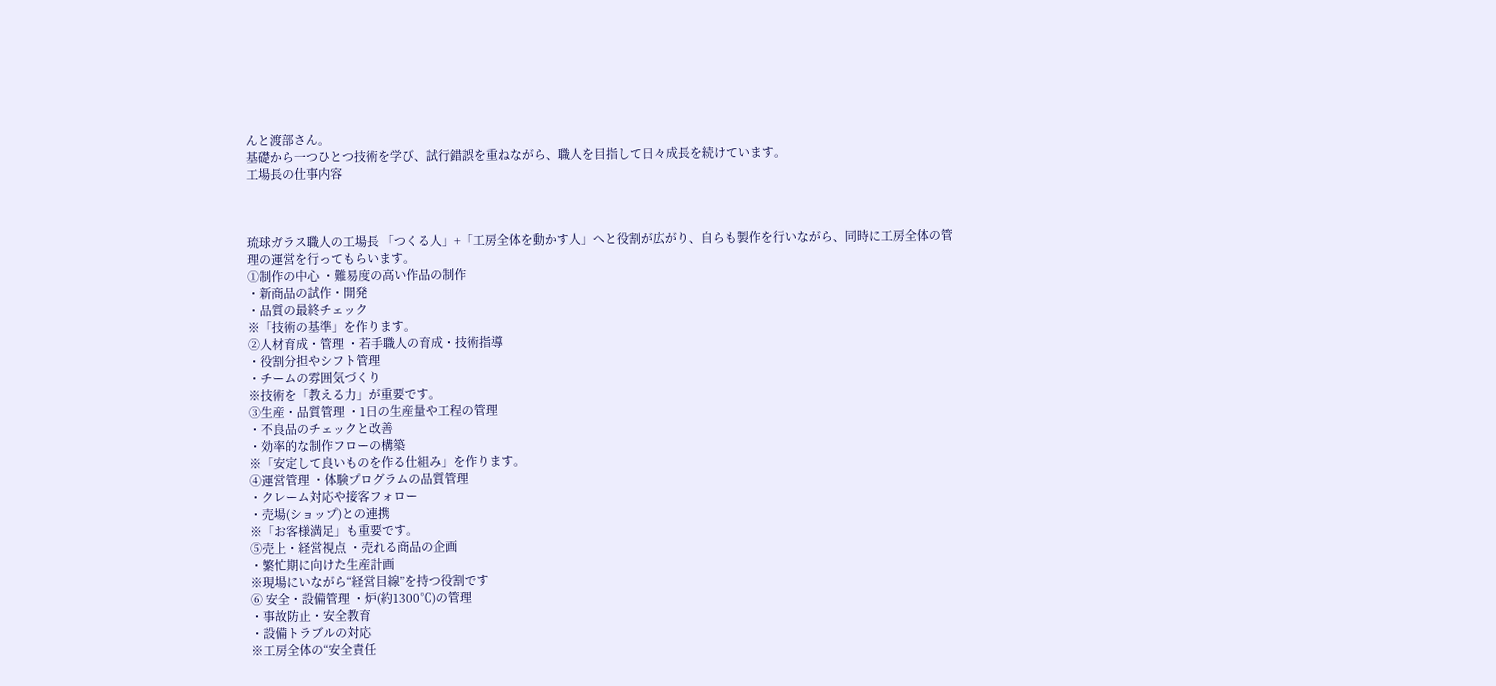んと渡部さん。
基礎から一つひとつ技術を学び、試行錯誤を重ねながら、職人を目指して日々成長を続けています。
工場長の仕事内容



琉球ガラス職人の工場長 「つくる人」+「工房全体を動かす人」へと役割が広がり、自らも製作を行いながら、同時に工房全体の管理の運営を行ってもらいます。
①制作の中心 ・難易度の高い作品の制作
・新商品の試作・開発
・品質の最終チェック
※「技術の基準」を作ります。
②人材育成・管理 ・若手職人の育成・技術指導
・役割分担やシフト管理
・チームの雰囲気づくり
※技術を「教える力」が重要です。
③生産・品質管理 ・1日の生産量や工程の管理
・不良品のチェックと改善
・効率的な制作フローの構築
※「安定して良いものを作る仕組み」を作ります。
④運営管理 ・体験プログラムの品質管理
・クレーム対応や接客フォロー
・売場(ショップ)との連携
※「お客様満足」も重要です。
⑤売上・経営視点 ・売れる商品の企画
・繁忙期に向けた生産計画
※現場にいながら“経営目線”を持つ役割です
⑥ 安全・設備管理 ・炉(約1300℃)の管理
・事故防止・安全教育
・設備トラブルの対応
※工房全体の“安全責任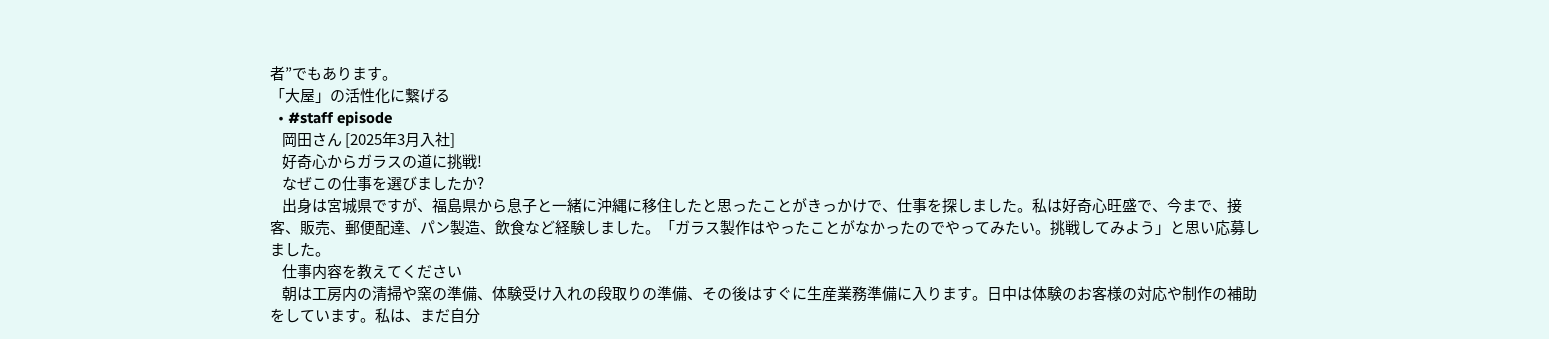者”でもあります。
「大屋」の活性化に繋げる
  • #staff episode
    岡田さん [2025年3月入社]
    好奇心からガラスの道に挑戦!
    なぜこの仕事を選びましたか?
    出身は宮城県ですが、福島県から息子と一緒に沖縄に移住したと思ったことがきっかけで、仕事を探しました。私は好奇心旺盛で、今まで、接客、販売、郵便配達、パン製造、飲食など経験しました。「ガラス製作はやったことがなかったのでやってみたい。挑戦してみよう」と思い応募しました。
    仕事内容を教えてください
    朝は工房内の清掃や窯の準備、体験受け入れの段取りの準備、その後はすぐに生産業務準備に入ります。日中は体験のお客様の対応や制作の補助をしています。私は、まだ自分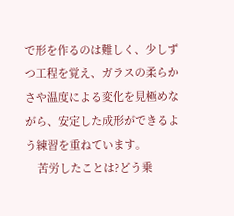で形を作るのは難しく、少しずつ工程を覚え、ガラスの柔らかさや温度による変化を見極めながら、安定した成形ができるよう練習を重ねています。
    苦労したことは?どう乗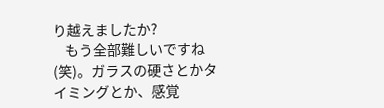り越えましたか?
    もう全部難しいですね(笑)。ガラスの硬さとかタイミングとか、感覚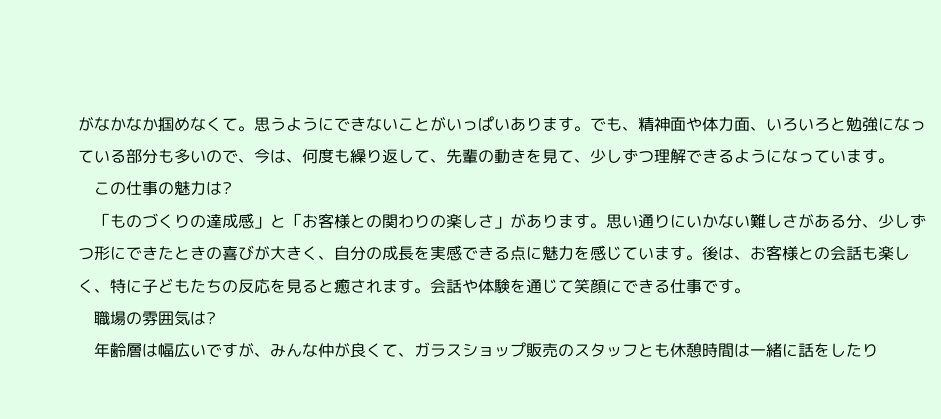がなかなか掴めなくて。思うようにできないことがいっぱいあります。でも、精神面や体力面、いろいろと勉強になっている部分も多いので、今は、何度も繰り返して、先輩の動きを見て、少しずつ理解できるようになっています。
    この仕事の魅力は?
    「ものづくりの達成感」と「お客様との関わりの楽しさ」があります。思い通りにいかない難しさがある分、少しずつ形にできたときの喜びが大きく、自分の成長を実感できる点に魅力を感じています。後は、お客様との会話も楽しく、特に子どもたちの反応を見ると癒されます。会話や体験を通じて笑顔にできる仕事です。
    職場の雰囲気は?
    年齢層は幅広いですが、みんな仲が良くて、ガラスショップ販売のスタッフとも休憩時間は一緒に話をしたり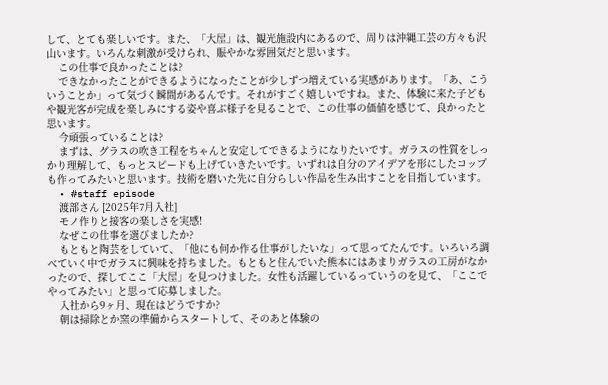して、とても楽しいです。また、「大屋」は、観光施設内にあるので、周りは沖縄工芸の方々も沢山います。いろんな刺激が受けられ、賑やかな雰囲気だと思います。
    この仕事で良かったことは?
    できなかったことができるようになったことが少しずつ増えている実感があります。「あ、こういうことか」って気づく瞬間があるんです。それがすごく嬉しいですね。また、体験に来た子どもや観光客が完成を楽しみにする姿や喜ぶ様子を見ることで、この仕事の価値を感じて、良かったと思います。
    今頑張っていることは?
    まずは、グラスの吹き工程をちゃんと安定してできるようになりたいです。ガラスの性質をしっかり理解して、もっとスピードも上げていきたいです。いずれは自分のアイデアを形にしたコップも作ってみたいと思います。技術を磨いた先に自分らしい作品を生み出すことを目指しています。
  • #staff episode
    渡部さん [2025年7月入社]
    モノ作りと接客の楽しさを実感!
    なぜこの仕事を選びましたか?
    もともと陶芸をしていて、「他にも何か作る仕事がしたいな」って思ってたんです。いろいろ調べていく中でガラスに興味を持ちました。もともと住んでいた熊本にはあまりガラスの工房がなかったので、探してここ「大屋」を見つけました。女性も活躍しているっていうのを見て、「ここでやってみたい」と思って応募しました。
    入社から9ヶ月、現在はどうですか?
    朝は掃除とか窯の準備からスタートして、そのあと体験の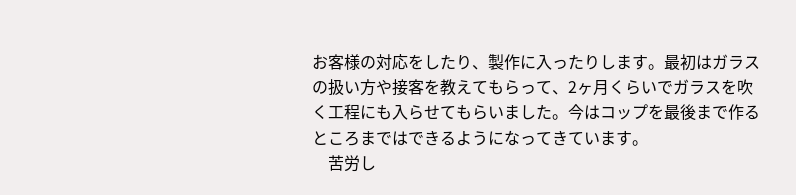お客様の対応をしたり、製作に入ったりします。最初はガラスの扱い方や接客を教えてもらって、2ヶ月くらいでガラスを吹く工程にも入らせてもらいました。今はコップを最後まで作るところまではできるようになってきています。
    苦労し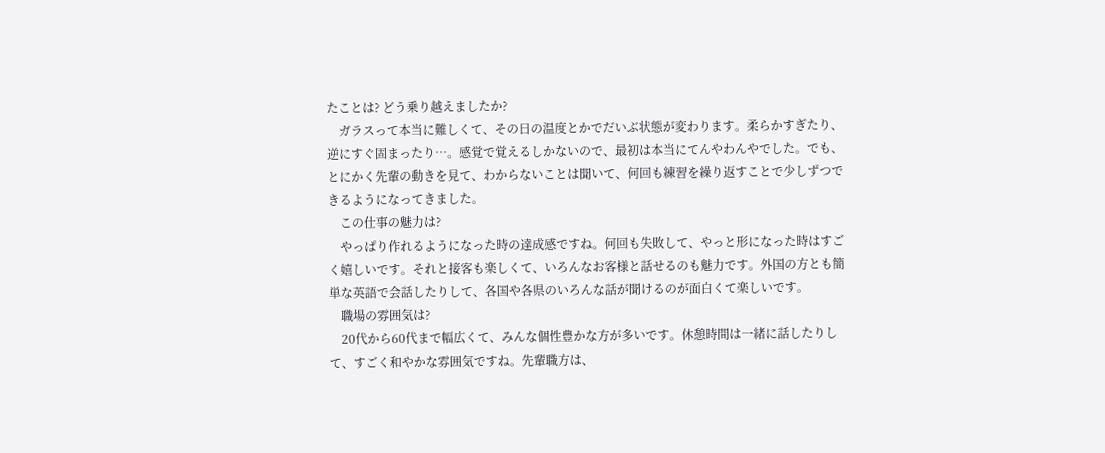たことは? どう乗り越えましたか?
    ガラスって本当に難しくて、その日の温度とかでだいぶ状態が変わります。柔らかすぎたり、逆にすぐ固まったり…。感覚で覚えるしかないので、最初は本当にてんやわんやでした。でも、とにかく先輩の動きを見て、わからないことは聞いて、何回も練習を繰り返すことで少しずつできるようになってきました。
    この仕事の魅力は?
    やっぱり作れるようになった時の達成感ですね。何回も失敗して、やっと形になった時はすごく嬉しいです。それと接客も楽しくて、いろんなお客様と話せるのも魅力です。外国の方とも簡単な英語で会話したりして、各国や各県のいろんな話が聞けるのが面白くて楽しいです。
    職場の雰囲気は?
    20代から60代まで幅広くて、みんな個性豊かな方が多いです。休憩時間は一緒に話したりして、すごく和やかな雰囲気ですね。先輩職方は、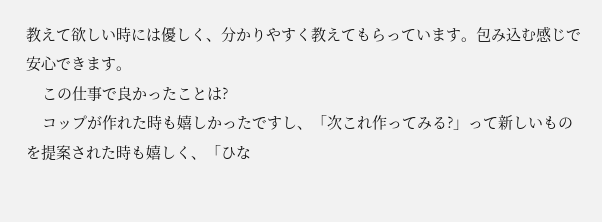教えて欲しい時には優しく、分かりやすく教えてもらっています。包み込む感じで安心できます。
    この仕事で良かったことは?
    コップが作れた時も嬉しかったですし、「次これ作ってみる?」って新しいものを提案された時も嬉しく、「ひな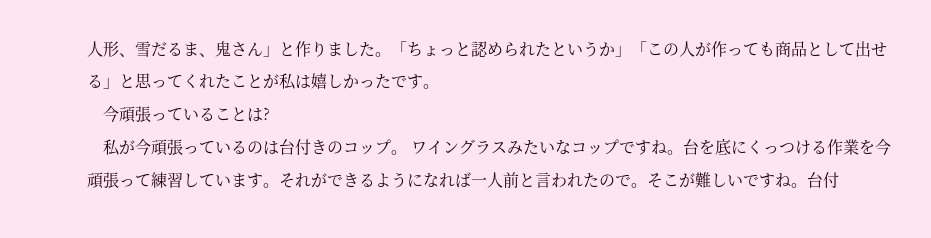人形、雪だるま、鬼さん」と作りました。「ちょっと認められたというか」「この人が作っても商品として出せる」と思ってくれたことが私は嬉しかったです。
    今頑張っていることは?
    私が今頑張っているのは台付きのコップ。 ワイングラスみたいなコップですね。台を底にくっつける作業を今頑張って練習しています。それができるようになれば一人前と言われたので。そこが難しいですね。台付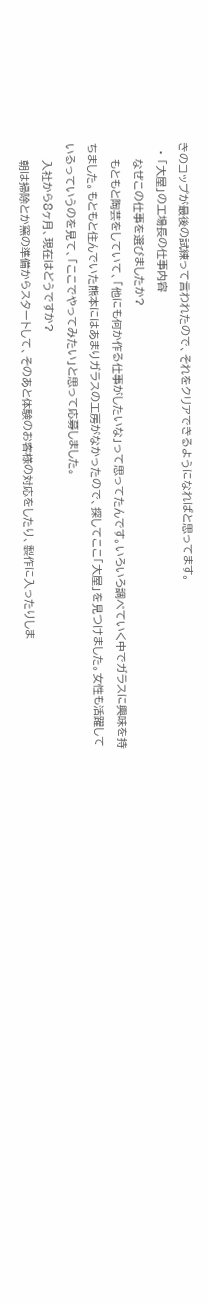きのコップが最後の試練って言われたので、それをクリアできるようになればと思ってます。
  • 「大屋」の工場長の仕事内容
    なぜこの仕事を選びましたか?
    もともと陶芸をしていて、「他にも何か作る仕事がしたいな」って思ってたんです。いろいろ調べていく中でガラスに興味を持ちました。もともと住んでいた熊本にはあまりガラスの工房がなかったので、探してここ「大屋」を見つけました。女性も活躍しているっていうのを見て、「ここでやってみたい」と思って応募しました。
    入社から8ヶ月、現在はどうですか?
    朝は掃除とか窯の準備からスタートして、そのあと体験のお客様の対応をしたり、製作に入ったりしま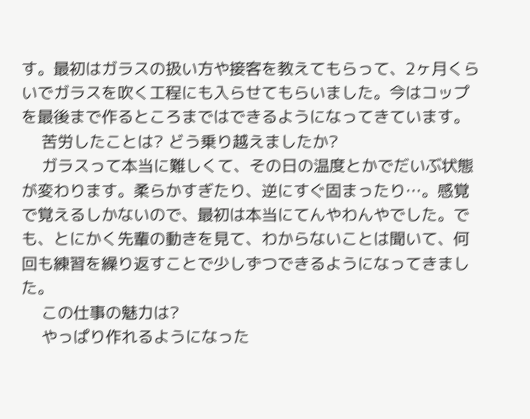す。最初はガラスの扱い方や接客を教えてもらって、2ヶ月くらいでガラスを吹く工程にも入らせてもらいました。今はコップを最後まで作るところまではできるようになってきています。
    苦労したことは? どう乗り越えましたか?
    ガラスって本当に難しくて、その日の温度とかでだいぶ状態が変わります。柔らかすぎたり、逆にすぐ固まったり…。感覚で覚えるしかないので、最初は本当にてんやわんやでした。でも、とにかく先輩の動きを見て、わからないことは聞いて、何回も練習を繰り返すことで少しずつできるようになってきました。
    この仕事の魅力は?
    やっぱり作れるようになった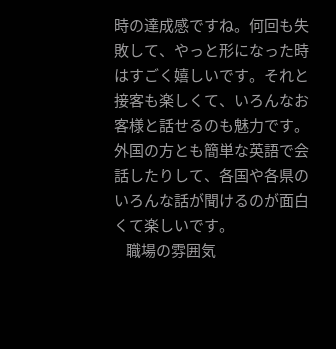時の達成感ですね。何回も失敗して、やっと形になった時はすごく嬉しいです。それと接客も楽しくて、いろんなお客様と話せるのも魅力です。外国の方とも簡単な英語で会話したりして、各国や各県のいろんな話が聞けるのが面白くて楽しいです。
    職場の雰囲気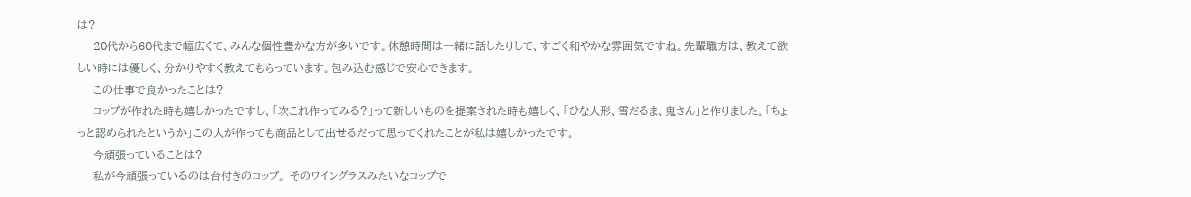は?
    20代から60代まで幅広くて、みんな個性豊かな方が多いです。休憩時間は一緒に話したりして、すごく和やかな雰囲気ですね。先輩職方は、教えて欲しい時には優しく、分かりやすく教えてもらっています。包み込む感じで安心できます。
    この仕事で良かったことは?
    コップが作れた時も嬉しかったですし、「次これ作ってみる?」って新しいものを提案された時も嬉しく、「ひな人形、雪だるま、鬼さん」と作りました。「ちょっと認められたというか」この人が作っても商品として出せるだって思ってくれたことが私は嬉しかったです。
    今頑張っていることは?
    私が今頑張っているのは台付きのコップ。 そのワイングラスみたいなコップで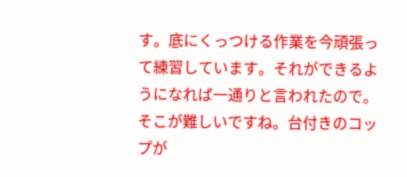す。底にくっつける作業を今頑張って練習しています。それができるようになれば一通りと言われたので。そこが難しいですね。台付きのコップが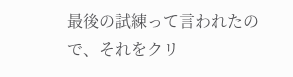最後の試練って言われたので、それをクリ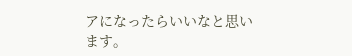アになったらいいなと思います。